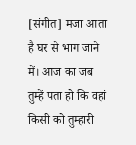[संगीत] मजा आता है घर से भाग जाने में। आज का जब तुम्हें पता हो कि वहां किसी को तुम्हारी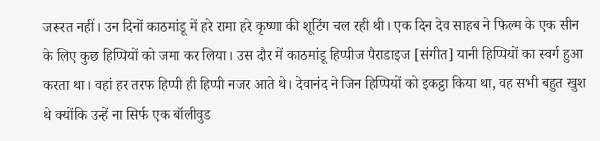जरूरत नहीं। उन दिनों काठमांडू में हरे रामा हरे कृष्णा की शूटिंग चल रही थी। एक दिन देव साहब ने फिल्म के एक सीन के लिए कुछ हिप्पियों को जमा कर लिया। उस दौर में काठमांडू हिप्पीज पैराडाइज [संगीत] यानी हिप्पियों का स्वर्ग हुआ करता था। वहां हर तरफ हिप्पी ही हिप्पी नजर आते थे। देवानंद ने जिन हिप्पियों को इकट्ठा किया था, वह सभी बहुत खुश थे क्योंकि उन्हें ना सिर्फ एक बॉलीवुड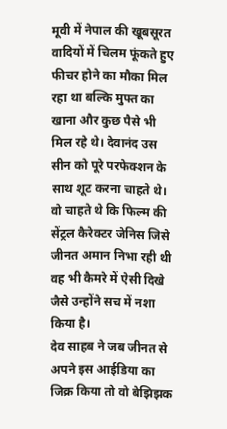मूवी में नेपाल की खूबसूरत वादियों में चिलम फूंकते हुए फीचर होने का मौका मिल रहा था बल्कि मुफ्त का खाना और कुछ पैसे भी मिल रहे थे। देवानंद उस सीन को पूरे परफेक्शन के साथ शूट करना चाहते थे। वो चाहते थे कि फिल्म की सेंट्रल कैरेक्टर जेनिस जिसे जीनत अमान निभा रही थी वह भी कैमरे में ऐसी दिखे जैसे उन्होंने सच में नशा किया है।
देव साहब ने जब जीनत से अपने इस आईडिया का जिक्र किया तो वो बेझिझक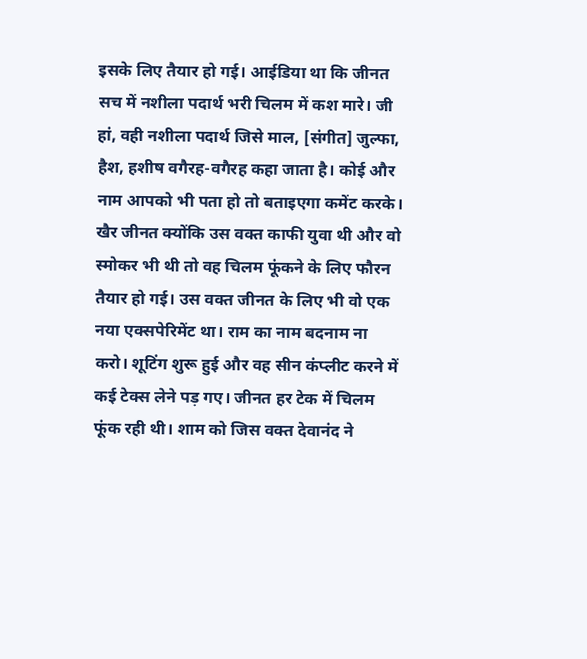इसके लिए तैयार हो गई। आईडिया था कि जीनत सच में नशीला पदार्थ भरी चिलम में कश मारे। जी हां, वही नशीला पदार्थ जिसे माल, [संगीत] जुल्फा, हैश, हशीष वगैरह-वगैरह कहा जाता है। कोई और नाम आपको भी पता हो तो बताइएगा कमेंट करके। खैर जीनत क्योंकि उस वक्त काफी युवा थी और वो स्मोकर भी थी तो वह चिलम फूंकने के लिए फौरन तैयार हो गई। उस वक्त जीनत के लिए भी वो एक नया एक्सपेरिमेंट था। राम का नाम बदनाम ना करो। शूटिंग शुरू हुई और वह सीन कंप्लीट करने में कई टेक्स लेने पड़ गए। जीनत हर टेक में चिलम फूंक रही थी। शाम को जिस वक्त देवानंद ने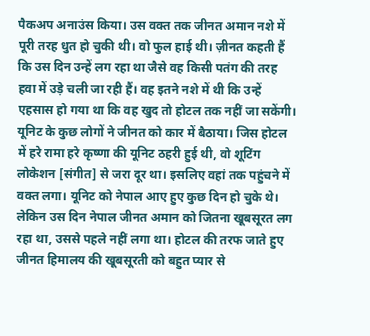पैकअप अनाउंस किया। उस वक्त तक जीनत अमान नशे में पूरी तरह धुत हो चुकी थी। वो फुल हाई थी। ज़ीनत कहती हैं कि उस दिन उन्हें लग रहा था जैसे वह किसी पतंग की तरह हवा में उड़े चली जा रही हैं। वह इतने नशे में थी कि उन्हें एहसास हो गया था कि वह खुद तो होटल तक नहीं जा सकेंगी।
यूनिट के कुछ लोगों ने जीनत को कार में बैठाया। जिस होटल में हरे रामा हरे कृष्णा की यूनिट ठहरी हुई थी, वो शूटिंग लोकेशन [संगीत] से जरा दूर था। इसलिए वहां तक पहुंचने में वक्त लगा। यूनिट को नेपाल आए हुए कुछ दिन हो चुके थे। लेकिन उस दिन नेपाल जीनत अमान को जितना खूबसूरत लग रहा था, उससे पहले नहीं लगा था। होटल की तरफ जाते हुए जीनत हिमालय की खूबसूरती को बहुत प्यार से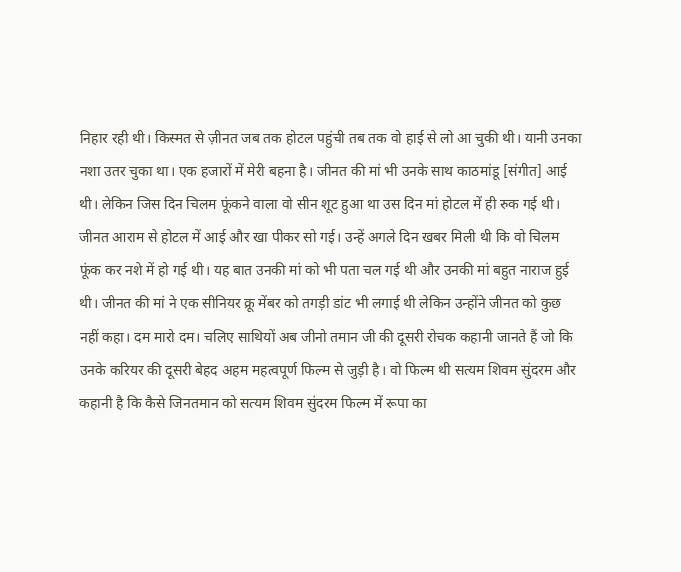निहार रही थी। किस्मत से ज़ीनत जब तक होटल पहुंची तब तक वो हाई से लो आ चुकी थी। यानी उनका नशा उतर चुका था। एक हजारों में मेरी बहना है। जीनत की मां भी उनके साथ काठमांडू [संगीत] आई थी। लेकिन जिस दिन चिलम फूंकने वाला वो सीन शूट हुआ था उस दिन मां होटल में ही रुक गई थी। जीनत आराम से होटल में आई और खा पीकर सो गई। उन्हें अगले दिन खबर मिली थी कि वो चिलम फूंक कर नशे में हो गई थी। यह बात उनकी मां को भी पता चल गई थी और उनकी मां बहुत नाराज हुई थी। जीनत की मां ने एक सीनियर क्रू मेंबर को तगड़ी डांट भी लगाई थी लेकिन उन्होंने जीनत को कुछ नहीं कहा। दम मारो दम। चलिए साथियों अब जीनो तमान जी की दूसरी रोचक कहानी जानते हैं जो कि उनके करियर की दूसरी बेहद अहम महत्वपूर्ण फिल्म से जुड़ी है। वो फिल्म थी सत्यम शिवम सुंदरम और कहानी है कि कैसे जिनतमान को सत्यम शिवम सुंदरम फिल्म में रूपा का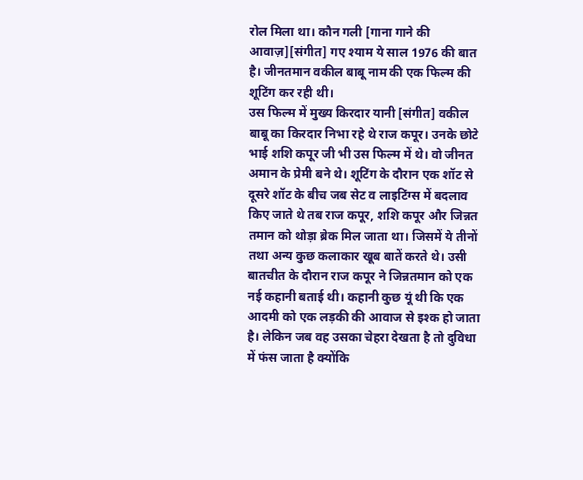रोल मिला था। कौन गली [गाना गाने की आवाज़][संगीत] गए श्याम ये साल 1976 की बात है। जीनतमान वकील बाबू नाम की एक फिल्म की शूटिंग कर रही थी।
उस फिल्म में मुख्य किरदार यानी [संगीत] वकील बाबू का किरदार निभा रहे थे राज कपूर। उनके छोटे भाई शशि कपूर जी भी उस फिल्म में थे। वो जीनत अमान के प्रेमी बने थे। शूटिंग के दौरान एक शॉट से दूसरे शॉट के बीच जब सेट व लाइटिंग्स में बदलाव किए जाते थे तब राज कपूर, शशि कपूर और जिन्नत तमान को थोड़ा ब्रेक मिल जाता था। जिसमें ये तीनों तथा अन्य कुछ कलाकार खूब बातें करते थे। उसी बातचीत के दौरान राज कपूर ने जिन्नतमान को एक नई कहानी बताई थी। कहानी कुछ यूं थी कि एक आदमी को एक लड़की की आवाज से इश्क हो जाता है। लेकिन जब वह उसका चेहरा देखता है तो दुविधा में फंस जाता है क्योंकि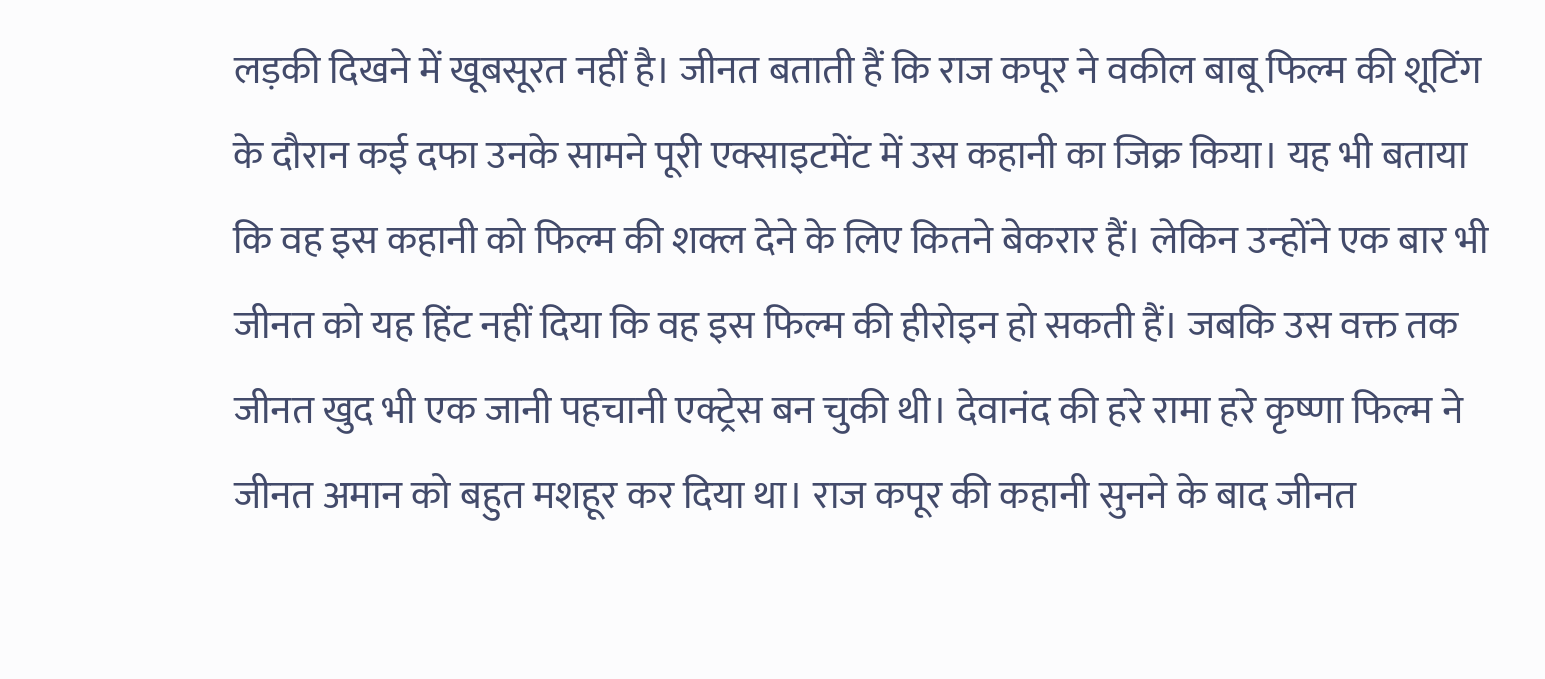लड़की दिखने में खूबसूरत नहीं है। जीनत बताती हैं कि राज कपूर ने वकील बाबू फिल्म की शूटिंग के दौरान कई दफा उनके सामने पूरी एक्साइटमेंट में उस कहानी का जिक्र किया। यह भी बताया कि वह इस कहानी को फिल्म की शक्ल देने के लिए कितने बेकरार हैं। लेकिन उन्होंने एक बार भी जीनत को यह हिंट नहीं दिया कि वह इस फिल्म की हीरोइन हो सकती हैं। जबकि उस वक्त तक जीनत खुद भी एक जानी पहचानी एक्ट्रेस बन चुकी थी। देवानंद की हरे रामा हरे कृष्णा फिल्म ने जीनत अमान को बहुत मशहूर कर दिया था। राज कपूर की कहानी सुनने के बाद जीनत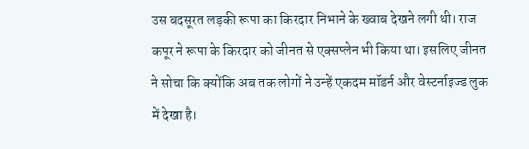उस बदसूरत लड़की रूपा का किरदार निभाने के ख्वाब देखने लगी थी। राज कपूर ने रूपा के किरदार को जीनत से एक्सप्लेन भी किया था। इसलिए जीनत ने सोचा कि क्योंकि अब तक लोगों ने उन्हें एकदम मॉडर्न और वेस्टर्नाइज्ड लुक में देखा है।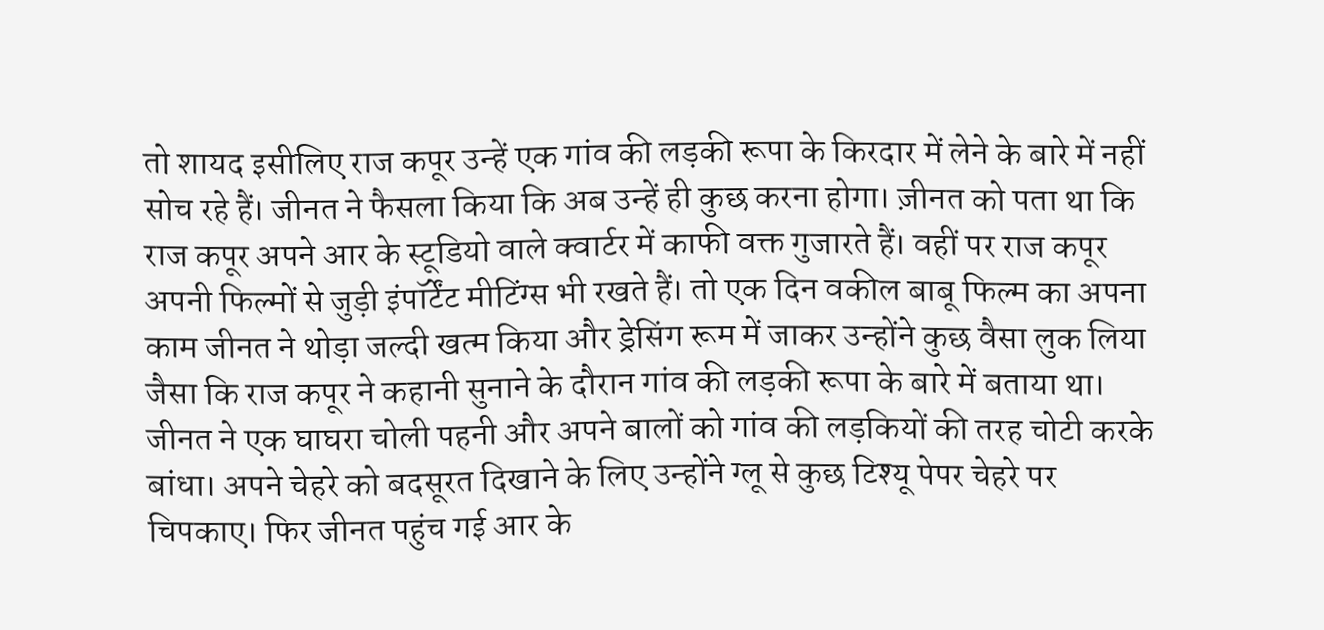तो शायद इसीलिए राज कपूर उन्हें एक गांव की लड़की रूपा के किरदार में लेने के बारे में नहीं सोच रहे हैं। जीनत ने फैसला किया कि अब उन्हें ही कुछ करना होगा। ज़ीनत को पता था कि राज कपूर अपने आर के स्टूडियो वाले क्वार्टर में काफी वक्त गुजारते हैं। वहीं पर राज कपूर अपनी फिल्मों से जुड़ी इंपॉर्टेंट मीटिंग्स भी रखते हैं। तो एक दिन वकील बाबू फिल्म का अपना काम जीनत ने थोड़ा जल्दी खत्म किया और ड्रेसिंग रूम में जाकर उन्होंने कुछ वैसा लुक लिया जैसा कि राज कपूर ने कहानी सुनाने के दौरान गांव की लड़की रूपा के बारे में बताया था। जीनत ने एक घाघरा चोली पहनी और अपने बालों को गांव की लड़कियों की तरह चोटी करके बांधा। अपने चेहरे को बदसूरत दिखाने के लिए उन्होंने ग्लू से कुछ टिश्यू पेपर चेहरे पर चिपकाए। फिर जीनत पहुंच गई आर के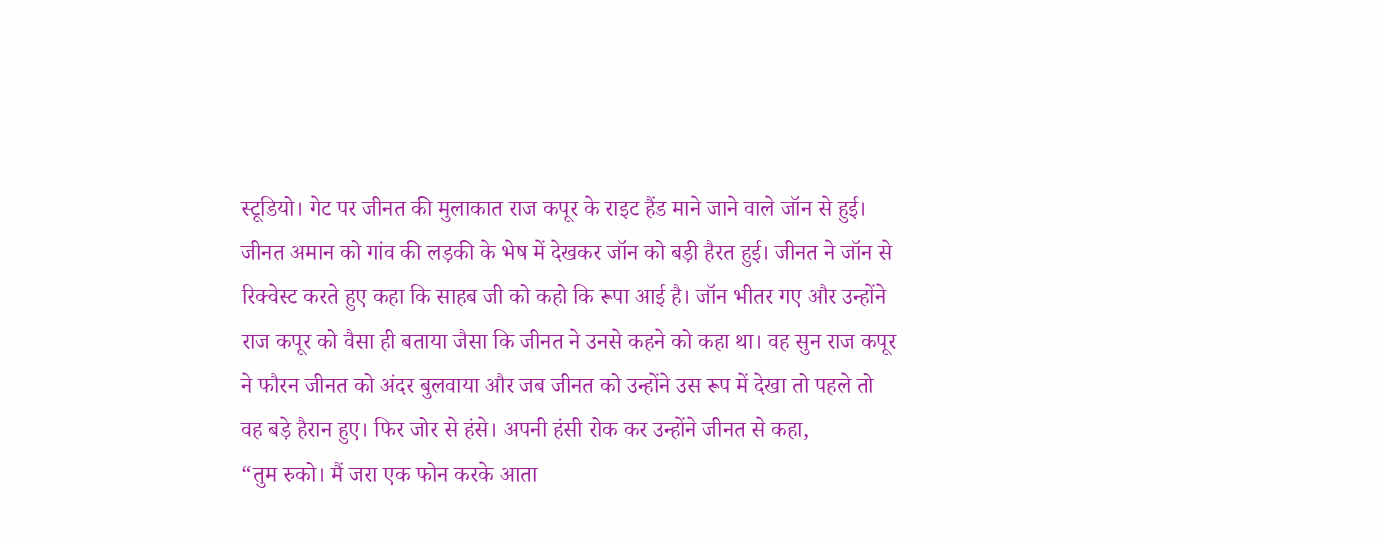स्टूडियो। गेट पर जीनत की मुलाकात राज कपूर के राइट हैंड माने जाने वाले जॉन से हुई। जीनत अमान को गांव की लड़की के भेष में देखकर जॉन को बड़ी हैरत हुई। जीनत ने जॉन से रिक्वेस्ट करते हुए कहा कि साहब जी को कहो कि रूपा आई है। जॉन भीतर गए और उन्होंने राज कपूर को वैसा ही बताया जैसा कि जीनत ने उनसे कहने को कहा था। वह सुन राज कपूर ने फौरन जीनत को अंदर बुलवाया और जब जीनत को उन्होंने उस रूप में देखा तो पहले तो वह बड़े हैरान हुए। फिर जोर से हंसे। अपनी हंसी रोक कर उन्होंने जीनत से कहा,
“तुम रुको। मैं जरा एक फोन करके आता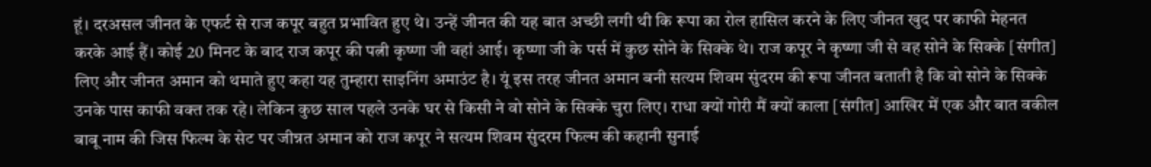हूं। दरअसल जीनत के एफर्ट से राज कपूर बहुत प्रभावित हुए थे। उन्हें जीनत की यह बात अच्छी लगी थी कि रूपा का रोल हासिल करने के लिए जीनत खुद पर काफी मेहनत करके आई हैं। कोई 20 मिनट के बाद राज कपूर की पत्नी कृष्णा जी वहां आई। कृष्णा जी के पर्स में कुछ सोने के सिक्के थे। राज कपूर ने कृष्णा जी से वह सोने के सिक्के [संगीत] लिए और जीनत अमान को थमाते हुए कहा यह तुम्हारा साइनिंग अमाउंट है। यूं इस तरह जीनत अमान बनी सत्यम शिवम सुंदरम की रूपा जीनत बताती है कि वो सोने के सिक्के उनके पास काफी वक्त तक रहे। लेकिन कुछ साल पहले उनके घर से किसी ने वो सोने के सिक्के चुरा लिए। राधा क्यों गोरी मैं क्यों काला [संगीत] आखिर में एक और बात वकील बाबू नाम की जिस फिल्म के सेट पर जीन्नत अमान को राज कपूर ने सत्यम शिवम सुंदरम फिल्म की कहानी सुनाई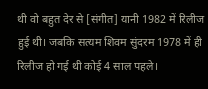थी वो बहुत देर से [संगीत] यानी 1982 में रिलीज हुई थी। जबकि सत्यम शिवम सुंदरम 1978 में ही रिलीज हो गई थी कोई 4 साल पहले।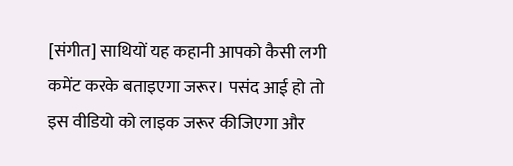[संगीत] साथियों यह कहानी आपको कैसी लगी कमेंट करके बताइएगा जरूर। पसंद आई हो तो इस वीडियो को लाइक जरूर कीजिएगा और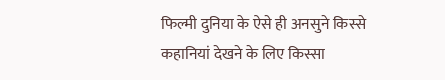फिल्मी दुनिया के ऐसे ही अनसुने किस्से कहानियां देखने के लिए किस्सा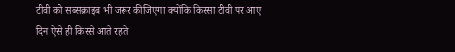टीवी को सब्सक्राइब भी जरूर कीजिएगा क्योंकि किस्सा टीवी पर आए दिन ऐसे ही किस्से आते रहते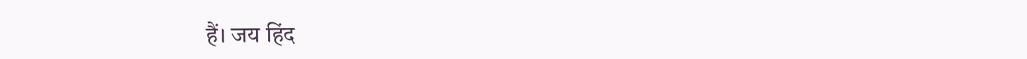हैं। जय हिंद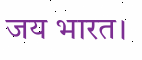जय भारत।